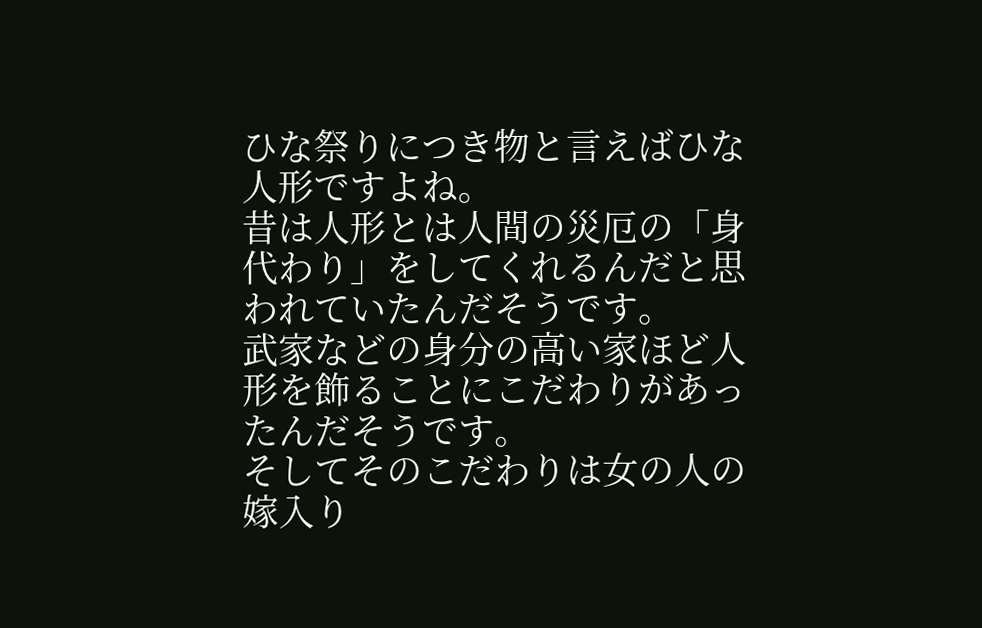ひな祭りにつき物と言えばひな人形ですよね。
昔は人形とは人間の災厄の「身代わり」をしてくれるんだと思われていたんだそうです。
武家などの身分の高い家ほど人形を飾ることにこだわりがあったんだそうです。
そしてそのこだわりは女の人の嫁入り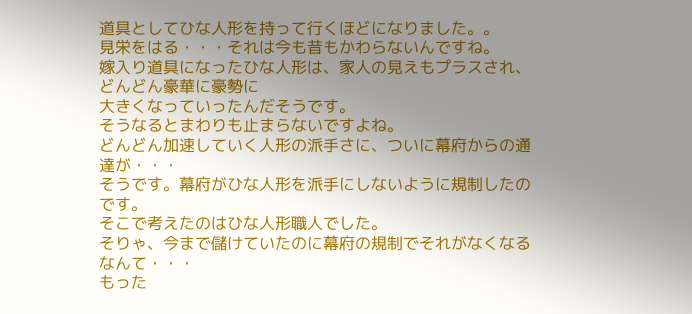道具としてひな人形を持って行くほどになりました。。
見栄をはる・・・それは今も昔もかわらないんですね。
嫁入り道具になったひな人形は、家人の見えもプラスされ、どんどん豪華に豪勢に
大きくなっていったんだそうです。
そうなるとまわりも止まらないですよね。
どんどん加速していく人形の派手さに、ついに幕府からの通達が・・・
そうです。幕府がひな人形を派手にしないように規制したのです。
そこで考えたのはひな人形職人でした。
そりゃ、今まで儲けていたのに幕府の規制でそれがなくなるなんて・・・
もった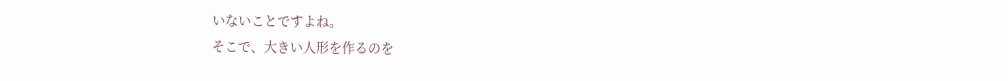いないことですよね。
そこで、大きい人形を作るのを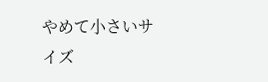やめて小さいサイズ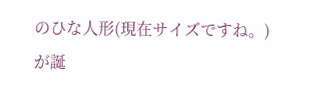のひな人形(現在サイズですね。)
が誕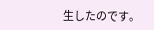生したのです。